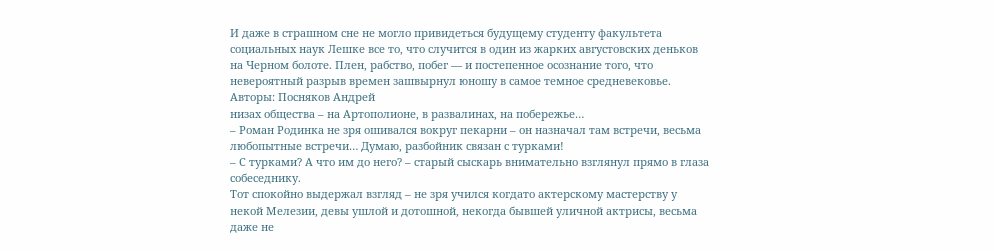И даже в страшном сне не могло привидеться будущему студенту факультета социальных наук Лешке все то, что случится в один из жарких августовских деньков на Черном болоте. Плен, рабство, побег — и постепенное осознание того, что невероятный разрыв времен зашвырнул юношу в самое темное средневековье.
Авторы: Посняков Андрей
низах общества – на Артополионе, в развалинах, на побережье…
– Роман Родинка не зря ошивался вокруг пекарни – он назначал там встречи, весьма любопытные встречи… Думаю, разбойник связан с турками!
– С турками? А что им до него? – старый сыскарь внимательно взглянул прямо в глаза собеседнику.
Тот спокойно выдержал взгляд – не зря учился когдато актерскому мастерству у некой Мелезии, девы ушлой и дотошной, некогда бывшей уличной актрисы, весьма даже не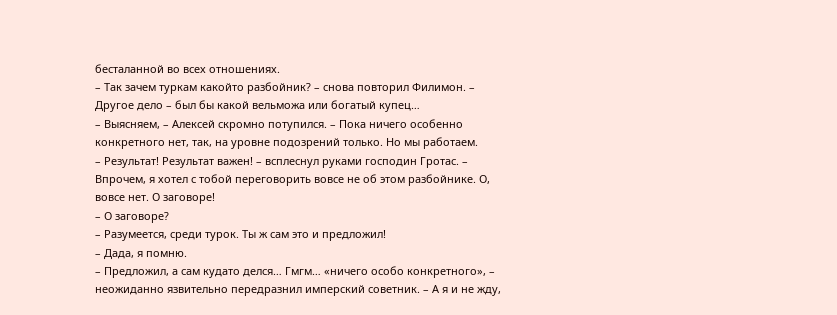бесталанной во всех отношениях.
– Так зачем туркам какойто разбойник? – снова повторил Филимон. – Другое дело – был бы какой вельможа или богатый купец…
– Выясняем, – Алексей скромно потупился. – Пока ничего особенно конкретного нет, так, на уровне подозрений только. Но мы работаем.
– Результат! Результат важен! – всплеснул руками господин Гротас. – Впрочем, я хотел с тобой переговорить вовсе не об этом разбойнике. О, вовсе нет. О заговоре!
– О заговоре?
– Разумеется, среди турок. Ты ж сам это и предложил!
– Дада, я помню.
– Предложил, а сам кудато делся… Гмгм… «ничего особо конкретного», – неожиданно язвительно передразнил имперский советник. – А я и не жду,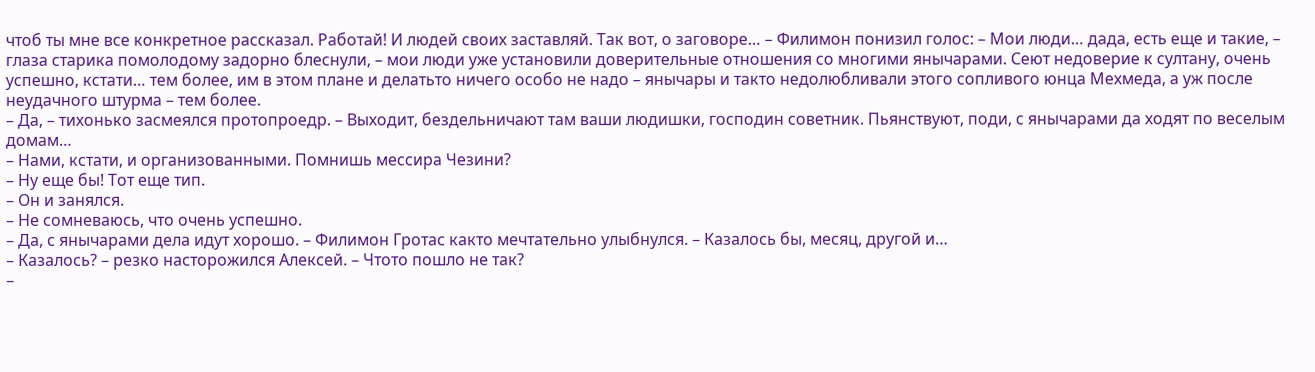чтоб ты мне все конкретное рассказал. Работай! И людей своих заставляй. Так вот, о заговоре… – Филимон понизил голос: – Мои люди… дада, есть еще и такие, – глаза старика помолодому задорно блеснули, – мои люди уже установили доверительные отношения со многими янычарами. Сеют недоверие к султану, очень успешно, кстати… тем более, им в этом плане и делатьто ничего особо не надо – янычары и такто недолюбливали этого сопливого юнца Мехмеда, а уж после неудачного штурма – тем более.
– Да, – тихонько засмеялся протопроедр. – Выходит, бездельничают там ваши людишки, господин советник. Пьянствуют, поди, с янычарами да ходят по веселым домам…
– Нами, кстати, и организованными. Помнишь мессира Чезини?
– Ну еще бы! Тот еще тип.
– Он и занялся.
– Не сомневаюсь, что очень успешно.
– Да, с янычарами дела идут хорошо. – Филимон Гротас както мечтательно улыбнулся. – Казалось бы, месяц, другой и…
– Казалось? – резко насторожился Алексей. – Чтото пошло не так?
–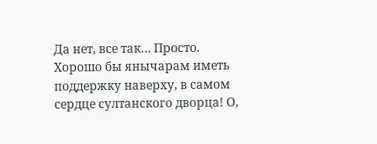Да нет, все так… Просто. Хорошо бы янычарам иметь поддержку наверху, в самом сердце султанского дворца! О,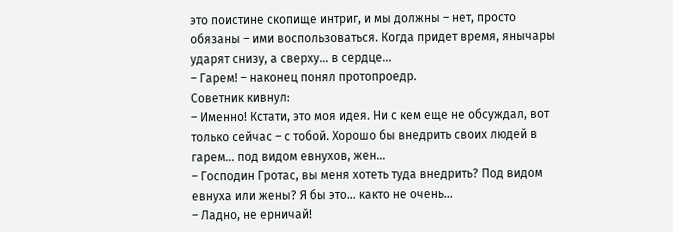это поистине скопище интриг, и мы должны – нет, просто обязаны – ими воспользоваться. Когда придет время, янычары ударят снизу, а сверху… в сердце…
– Гарем! – наконец понял протопроедр.
Советник кивнул:
– Именно! Кстати, это моя идея. Ни с кем еще не обсуждал, вот только сейчас – с тобой. Хорошо бы внедрить своих людей в гарем… под видом евнухов, жен…
– Господин Гротас, вы меня хотеть туда внедрить? Под видом евнуха или жены? Я бы это… както не очень…
– Ладно, не ерничай!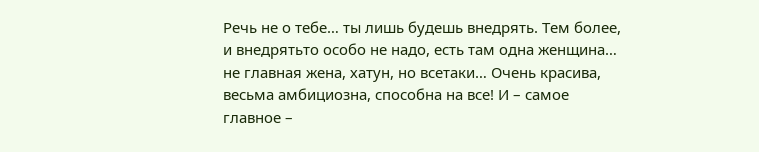Речь не о тебе… ты лишь будешь внедрять. Тем более, и внедрятьто особо не надо, есть там одна женщина… не главная жена, хатун, но всетаки… Очень красива, весьма амбициозна, способна на все! И – самое главное –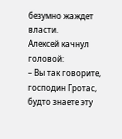безумно жаждет власти.
Алексей качнул головой:
– Вы так говорите, господин Гротас, будто знаете эту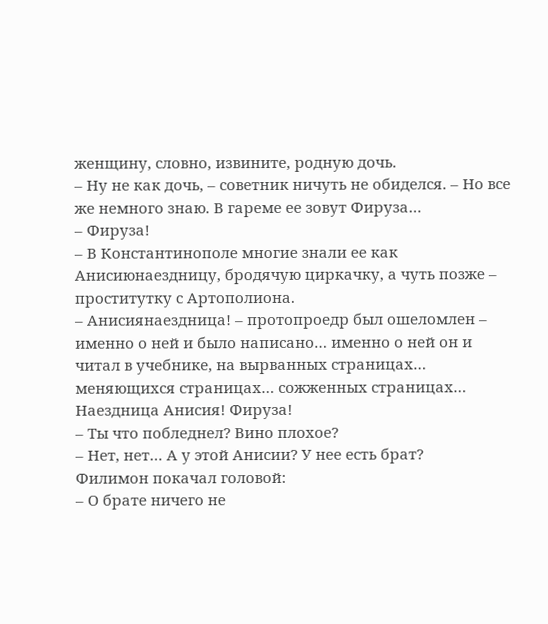женщину, словно, извините, родную дочь.
– Ну не как дочь, – советник ничуть не обиделся. – Но все же немного знаю. В гареме ее зовут Фируза…
– Фируза!
– В Константинополе многие знали ее как Анисиюнаездницу, бродячую циркачку, а чуть позже – проститутку с Артополиона.
– Анисиянаездница! – протопроедр был ошеломлен – именно о ней и было написано… именно о ней он и читал в учебнике, на вырванных страницах… меняющихся страницах… сожженных страницах…
Наездница Анисия! Фируза!
– Ты что побледнел? Вино плохое?
– Нет, нет… А у этой Анисии? У нее есть брат?
Филимон покачал головой:
– О брате ничего не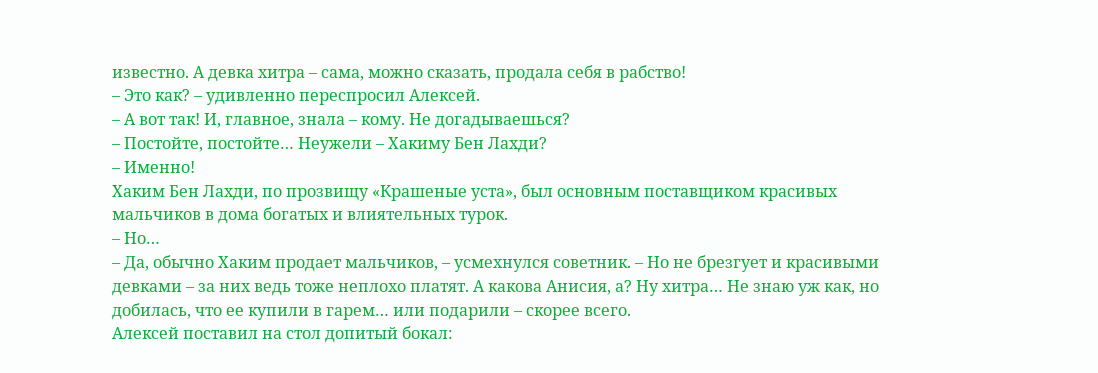известно. А девка хитра – сама, можно сказать, продала себя в рабство!
– Это как? – удивленно переспросил Алексей.
– А вот так! И, главное, знала – кому. Не догадываешься?
– Постойте, постойте… Неужели – Хакиму Бен Лахди?
– Именно!
Хаким Бен Лахди, по прозвищу «Крашеные уста», был основным поставщиком красивых мальчиков в дома богатых и влиятельных турок.
– Но…
– Да, обычно Хаким продает мальчиков, – усмехнулся советник. – Но не брезгует и красивыми девками – за них ведь тоже неплохо платят. А какова Анисия, а? Ну хитра… Не знаю уж как, но добилась, что ее купили в гарем… или подарили – скорее всего.
Алексей поставил на стол допитый бокал: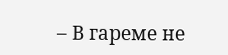– В гареме не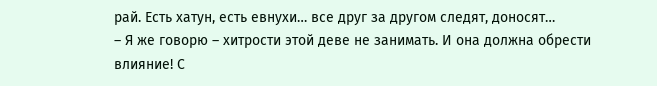рай. Есть хатун, есть евнухи… все друг за другом следят, доносят…
– Я же говорю – хитрости этой деве не занимать. И она должна обрести влияние! С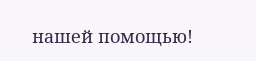нашей помощью!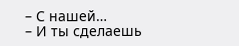– С нашей…
– И ты сделаешь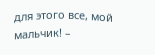для этого все, мой мальчик! –